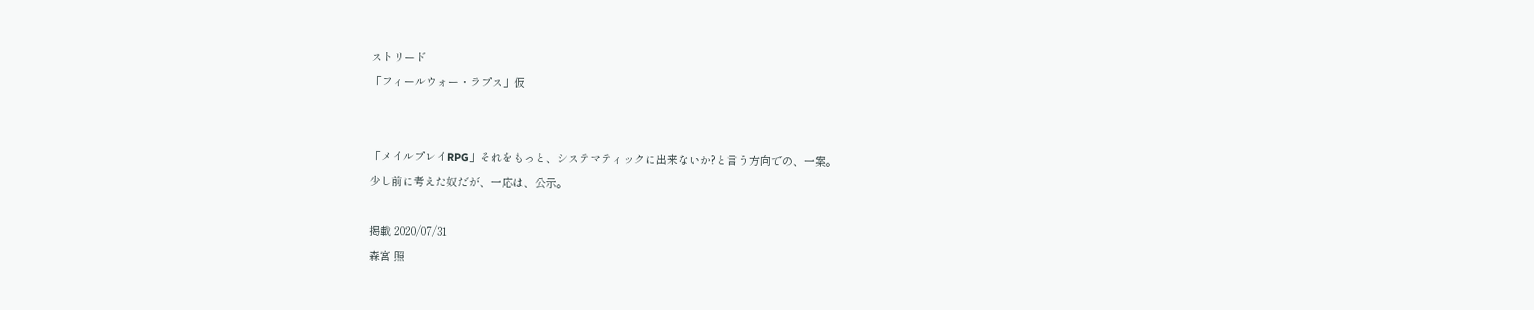ストリード
「フィールウォー・ラプス」仮


「メイルプレイRPG」それをもっと、システマティックに出来ないか?と言う方向での、一案。
少し前に考えた奴だが、一応は、公示。

掲載 2020/07/31
森宮 照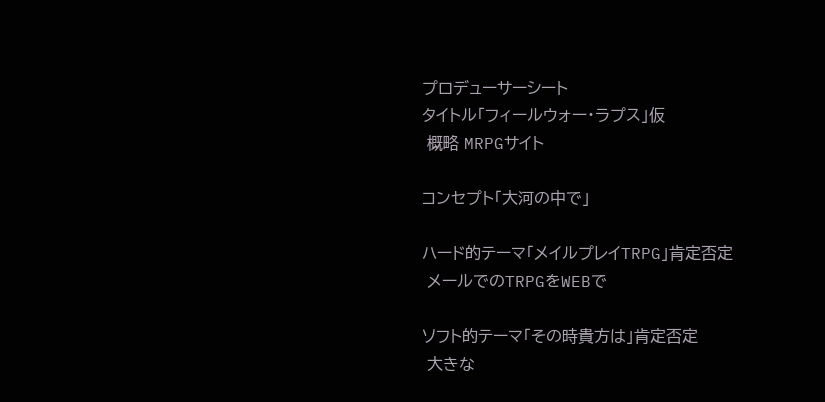プロデューサーシート
タイトル「フィールウォー・ラプス」仮
 概略 MRPGサイト

コンセプト「大河の中で」

ハード的テーマ「メイルプレイTRPG」肯定否定
 メールでのTRPGをWEBで

ソフト的テーマ「その時貴方は」肯定否定
 大きな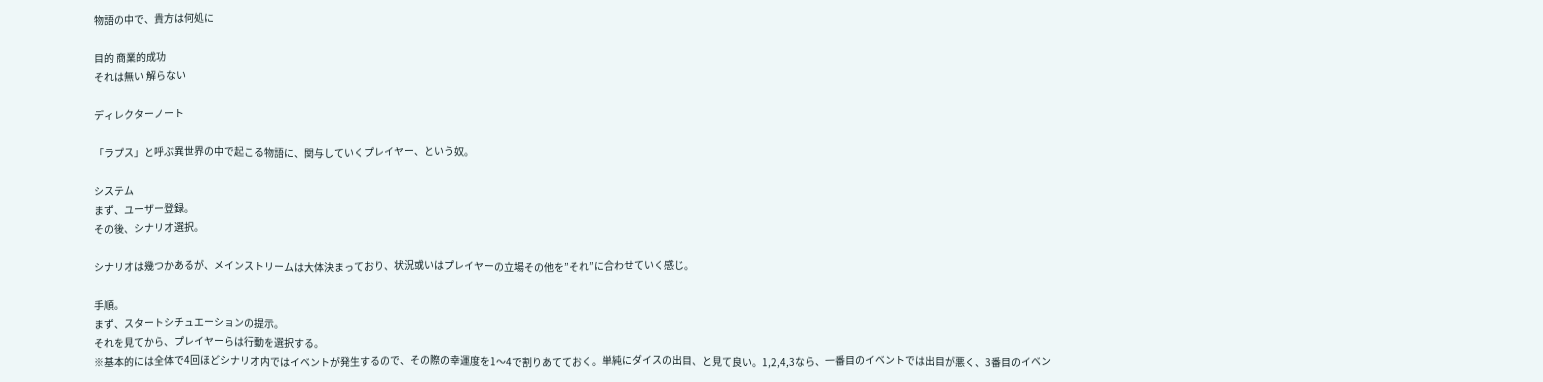物語の中で、貴方は何処に

目的 商業的成功
それは無い 解らない

ディレクターノート

「ラプス」と呼ぶ異世界の中で起こる物語に、関与していくプレイヤー、という奴。

システム
まず、ユーザー登録。
その後、シナリオ選択。

シナリオは幾つかあるが、メインストリームは大体決まっており、状況或いはプレイヤーの立場その他を”それ”に合わせていく感じ。

手順。
まず、スタートシチュエーションの提示。
それを見てから、プレイヤーらは行動を選択する。
※基本的には全体で4回ほどシナリオ内ではイベントが発生するので、その際の幸運度を1〜4で割りあてておく。単純にダイスの出目、と見て良い。1,2,4,3なら、一番目のイベントでは出目が悪く、3番目のイベン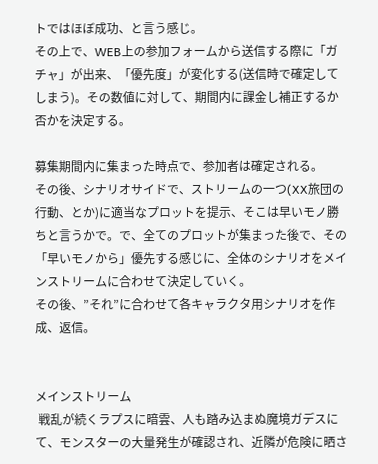トではほぼ成功、と言う感じ。
その上で、WEB上の参加フォームから送信する際に「ガチャ」が出来、「優先度」が変化する(送信時で確定してしまう)。その数値に対して、期間内に課金し補正するか否かを決定する。

募集期間内に集まった時点で、参加者は確定される。
その後、シナリオサイドで、ストリームの一つ(XX旅団の行動、とか)に適当なプロットを提示、そこは早いモノ勝ちと言うかで。で、全てのプロットが集まった後で、その「早いモノから」優先する感じに、全体のシナリオをメインストリームに合わせて決定していく。
その後、”それ”に合わせて各キャラクタ用シナリオを作成、返信。


メインストリーム
 戦乱が続くラプスに暗雲、人も踏み込まぬ魔境ガデスにて、モンスターの大量発生が確認され、近隣が危険に晒さ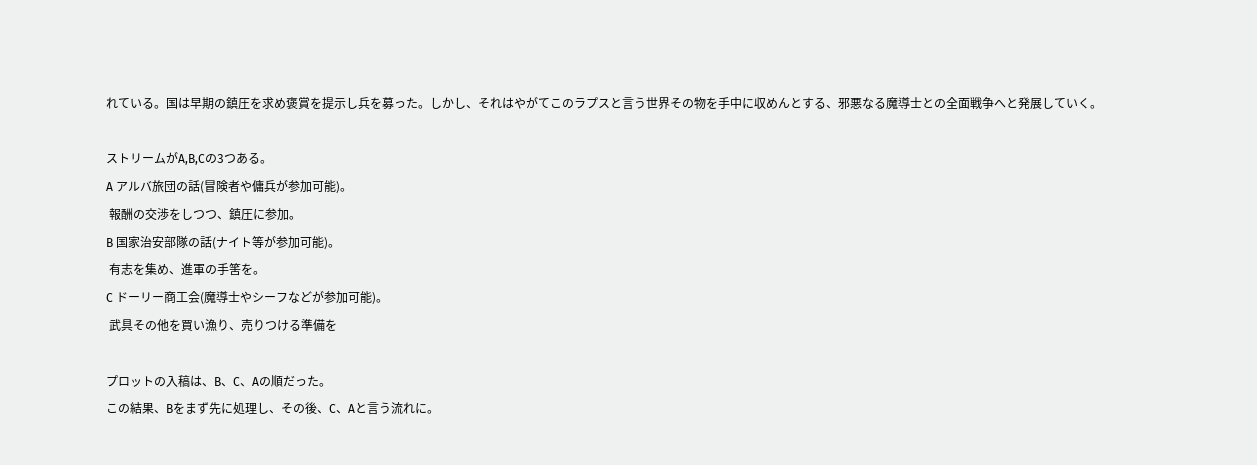れている。国は早期の鎮圧を求め褒賞を提示し兵を募った。しかし、それはやがてこのラプスと言う世界その物を手中に収めんとする、邪悪なる魔導士との全面戦争へと発展していく。

ストリームがA,B,Cの3つある。
A アルバ旅団の話(冒険者や傭兵が参加可能)。
 報酬の交渉をしつつ、鎮圧に参加。
B 国家治安部隊の話(ナイト等が参加可能)。
 有志を集め、進軍の手筈を。
C ドーリー商工会(魔導士やシーフなどが参加可能)。
 武具その他を買い漁り、売りつける準備を

プロットの入稿は、B、C、Aの順だった。
この結果、Bをまず先に処理し、その後、C、Aと言う流れに。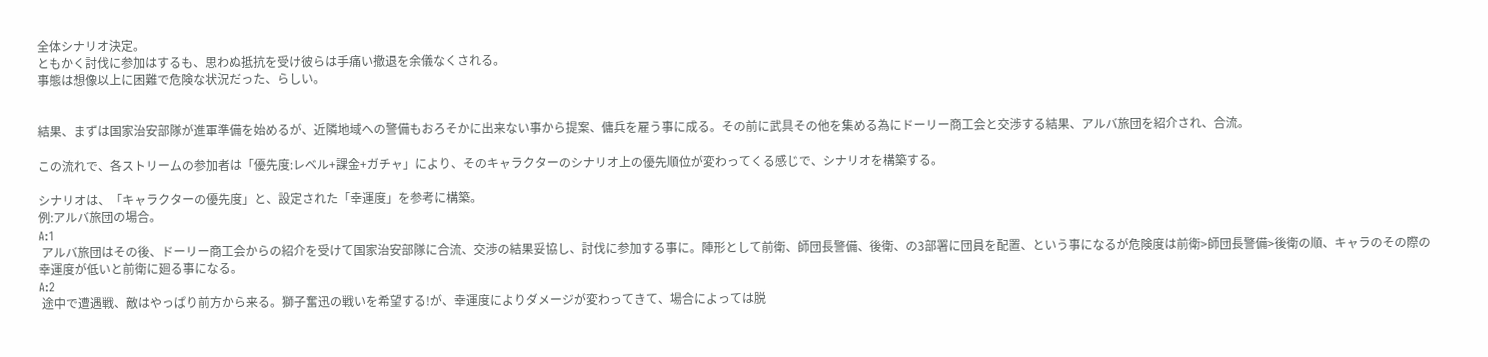全体シナリオ決定。
ともかく討伐に参加はするも、思わぬ抵抗を受け彼らは手痛い撤退を余儀なくされる。
事態は想像以上に困難で危険な状況だった、らしい。


結果、まずは国家治安部隊が進軍準備を始めるが、近隣地域への警備もおろそかに出来ない事から提案、傭兵を雇う事に成る。その前に武具その他を集める為にドーリー商工会と交渉する結果、アルバ旅団を紹介され、合流。

この流れで、各ストリームの参加者は「優先度:レベル+課金+ガチャ」により、そのキャラクターのシナリオ上の優先順位が変わってくる感じで、シナリオを構築する。

シナリオは、「キャラクターの優先度」と、設定された「幸運度」を参考に構築。
例:アルバ旅団の場合。
A:1
 アルバ旅団はその後、ドーリー商工会からの紹介を受けて国家治安部隊に合流、交渉の結果妥協し、討伐に参加する事に。陣形として前衛、師団長警備、後衛、の3部署に団員を配置、という事になるが危険度は前衛>師団長警備>後衛の順、キャラのその際の幸運度が低いと前衛に廻る事になる。
A:2
 途中で遭遇戦、敵はやっぱり前方から来る。獅子奮迅の戦いを希望する!が、幸運度によりダメージが変わってきて、場合によっては脱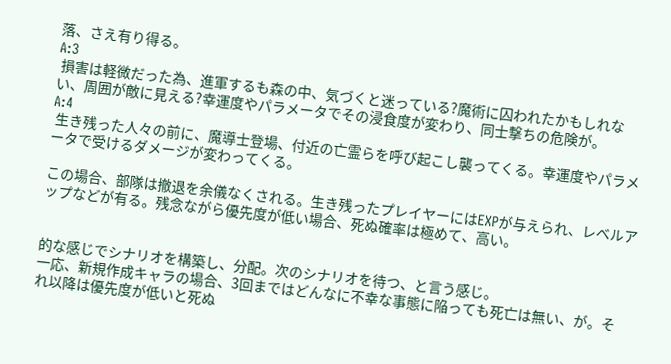落、さえ有り得る。
A:3
 損害は軽微だった為、進軍するも森の中、気づくと迷っている?魔術に囚われたかもしれない、周囲が敵に見える?幸運度やパラメータでその浸食度が変わり、同士撃ちの危険が。
A:4
 生き残った人々の前に、魔導士登場、付近の亡霊らを呼び起こし襲ってくる。幸運度やパラメータで受けるダメージが変わってくる。

この場合、部隊は撤退を余儀なくされる。生き残ったプレイヤーにはEXPが与えられ、レベルアップなどが有る。残念ながら優先度が低い場合、死ぬ確率は極めて、高い。


的な感じでシナリオを構築し、分配。次のシナリオを待つ、と言う感じ。
一応、新規作成キャラの場合、3回まではどんなに不幸な事態に陥っても死亡は無い、が。それ以降は優先度が低いと死ぬ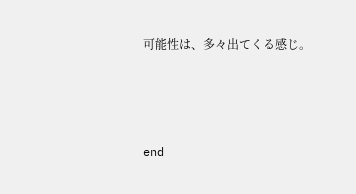可能性は、多々出てくる感じ。



end